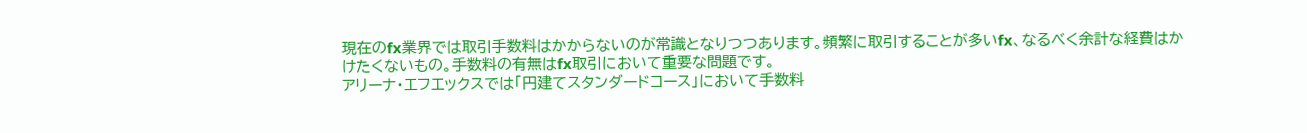現在のfx業界では取引手数料はかからないのが常識となりつつあります。頻繁に取引することが多いfx、なるべく余計な経費はかけたくないもの。手数料の有無はfx取引において重要な問題です。
アリーナ・エフエックスでは「円建てスタンダードコース」において手数料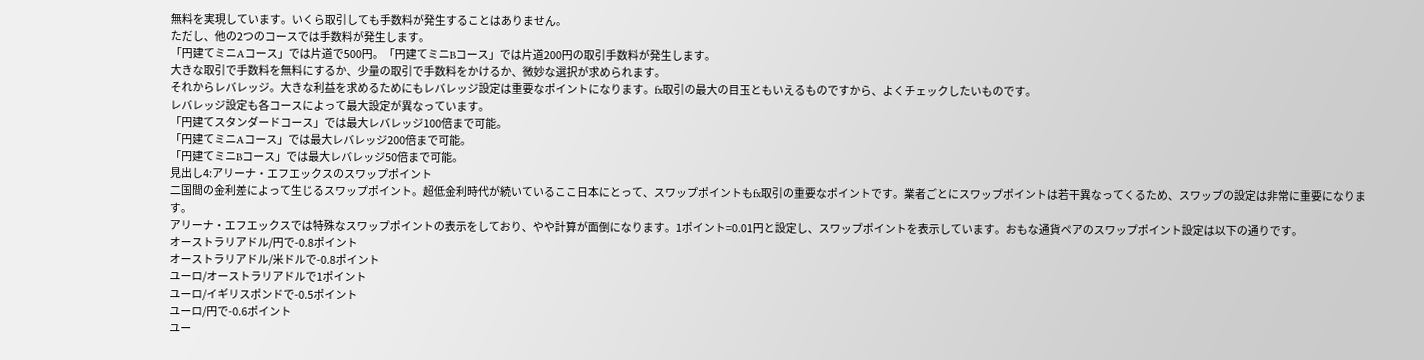無料を実現しています。いくら取引しても手数料が発生することはありません。
ただし、他の2つのコースでは手数料が発生します。
「円建てミニAコース」では片道で500円。「円建てミニBコース」では片道200円の取引手数料が発生します。
大きな取引で手数料を無料にするか、少量の取引で手数料をかけるか、微妙な選択が求められます。
それからレバレッジ。大きな利益を求めるためにもレバレッジ設定は重要なポイントになります。fx取引の最大の目玉ともいえるものですから、よくチェックしたいものです。
レバレッジ設定も各コースによって最大設定が異なっています。
「円建てスタンダードコース」では最大レバレッジ100倍まで可能。
「円建てミニAコース」では最大レバレッジ200倍まで可能。
「円建てミニBコース」では最大レバレッジ50倍まで可能。
見出し4:アリーナ・エフエックスのスワップポイント
二国間の金利差によって生じるスワップポイント。超低金利時代が続いているここ日本にとって、スワップポイントもfx取引の重要なポイントです。業者ごとにスワップポイントは若干異なってくるため、スワップの設定は非常に重要になります。
アリーナ・エフエックスでは特殊なスワップポイントの表示をしており、やや計算が面倒になります。1ポイント=0.01円と設定し、スワップポイントを表示しています。おもな通貨ペアのスワップポイント設定は以下の通りです。
オーストラリアドル/円で-0.8ポイント
オーストラリアドル/米ドルで-0.8ポイント
ユーロ/オーストラリアドルで1ポイント
ユーロ/イギリスポンドで-0.5ポイント
ユーロ/円で-0.6ポイント
ユー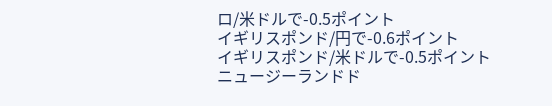ロ/米ドルで-0.5ポイント
イギリスポンド/円で-0.6ポイント
イギリスポンド/米ドルで-0.5ポイント
ニュージーランドド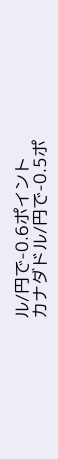ル/円で-0.6ポイント
カナダドル/円で-0.5ポ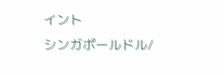イント
シンガポールドル/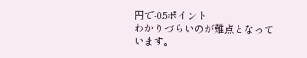円で-0.5ポイント
わかりづらいのが難点となっています。